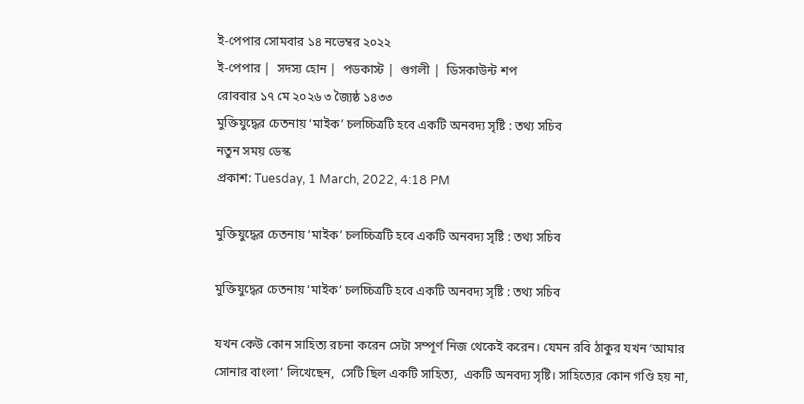ই-পেপার সোমবার ১৪ নভেম্বর ২০২২
ই-পেপার |  সদস্য হোন |  পডকাস্ট |  গুগলী |  ডিসকাউন্ট শপ
রোববার ১৭ মে ২০২৬ ৩ জ্যৈষ্ঠ ১৪৩৩
মুক্তিযুদ্ধের চেতনায় ‘মাইক’ চলচ্চিত্রটি হবে একটি অনবদ্য সৃষ্টি : তথ্য সচিব
নতুন সময় ডেস্ক
প্রকাশ: Tuesday, 1 March, 2022, 4:18 PM

মুক্তিযুদ্ধের চেতনায় ‘মাইক’ চলচ্চিত্রটি হবে একটি অনবদ্য সৃষ্টি : তথ্য সচিব

মুক্তিযুদ্ধের চেতনায় ‘মাইক’ চলচ্চিত্রটি হবে একটি অনবদ্য সৃষ্টি : তথ্য সচিব

যখন কেউ কোন সাহিত্য রচনা করেন সেটা সম্পূর্ণ নিজ থেকেই করেন। যেমন রবি ঠাকুর যখন ‘আমার সোনার বাংলা’ লিখেছেন,  সেটি ছিল একটি সাহিত্য,  একটি অনবদ্য সৃষ্টি। সাহিত্যের কোন গণ্ডি হয় না,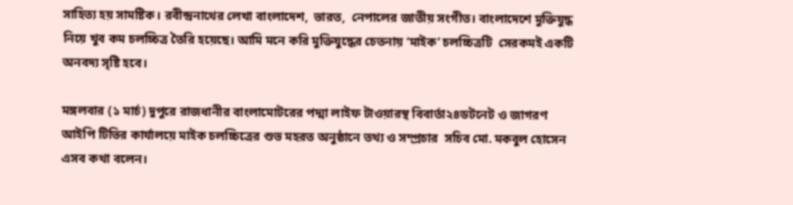সাহিত্য হয় সামষ্টিক। রবীন্দ্রনাথের লেখা বাংলাদেশ,  ভারত,  নেপালের জাতীয় সংগীত। বাংলাদেশে মুক্তিযুদ্ধ নিয়ে খুব কম চলচ্চিত্র তৈরি হয়েছে। আমি মনে করি মুক্তিযুদ্ধের চেতনায় ‘মাইক’ চলচ্চিত্রটি  সেরকমই একটি অনবদ্য সৃষ্টি হবে।

মঙ্গলবার (১ মার্চ) দুপুরে রাজধানীর বাংলামোটরের পদ্মা লাইফ টাওয়ারস্থ বিবার্তা২৪ডটনেট ও জাগরণ আইপি টিভির কার্যালয়ে মাইক চলচ্চিত্রের শুভ মহরত অনুষ্ঠানে তথ্য ও সম্প্রচার  সচিব মো. মকবুল হোসেন এসব কথা বলেন।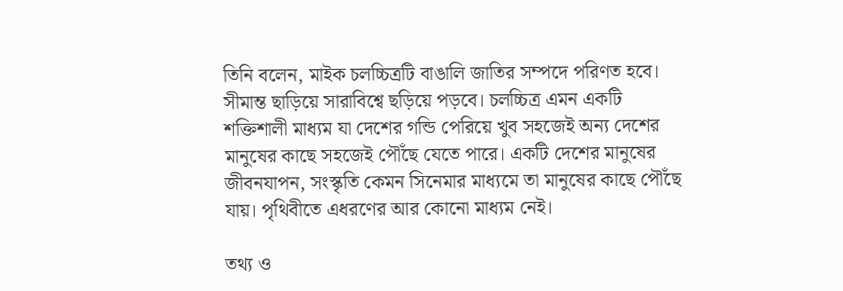তিনি বলেন, মাইক চলচ্চিত্রটি বাঙালি জাতির সম্পদে পরিণত হবে। সীমান্ত ছাড়িয়ে সারাবিশ্বে ছড়িয়ে পড়বে। চলচ্চিত্র এমন একটি শক্তিশালী মাধ্যম যা দেশের গন্ডি পেরিয়ে খুব সহজেই অন্য দেশের মানুষের কাছে সহজেই পৌঁছে যেতে পারে। একটি দেশের মানুষের জীবনযাপন, সংস্কৃতি কেমন সিনেমার মাধ্যমে তা মানুষের কাছে পৌঁছে যায়। পৃথিবীতে এধরণের আর কোনো মাধ্যম নেই।

তথ্য ও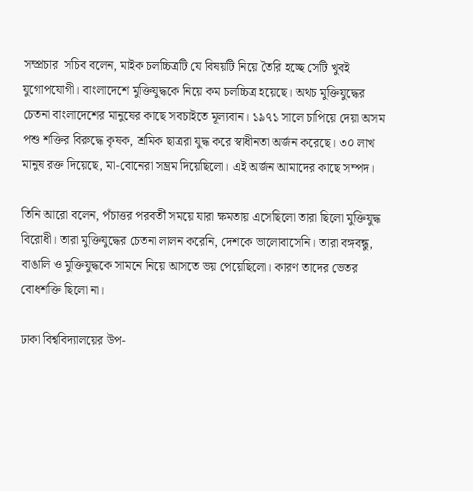সম্প্রচার  সচিব বলেন, মাইক চলচ্চিত্রটি যে বিষয়টি নিয়ে তৈরি হচ্ছে সেটি খুবই যুগোপযোগী। বাংলাদেশে মুক্তিযুদ্ধকে নিয়ে কম চলচ্চিত্র হয়েছে। অথচ মুক্তিযুদ্ধের চেতনা বাংলাদেশের মানুষের কাছে সবচাইতে মূল্যবান। ১৯৭১ সালে চাপিয়ে দেয়া অসম পশু শক্তির বিরুদ্ধে কৃষক, শ্রমিক ছাত্ররা যুদ্ধ করে স্বাধীনতা অর্জন করেছে। ৩০ লাখ মানুষ রক্ত দিয়েছে, মা-বোনেরা সম্ভ্রম দিয়েছিলো। এই অর্জন আমাদের কাছে সম্পদ।

তিনি আরো বলেন, পঁচাত্তর পরবর্তী সময়ে যারা ক্ষমতায় এসেছিলো তারা ছিলো মুক্তিযুদ্ধ বিরোধী। তারা মুক্তিযুদ্ধের চেতনা লালন করেনি, দেশকে ভালোবাসেনি। তারা বঙ্গবন্ধু, বাঙালি ও মুক্তিযুদ্ধকে সামনে নিয়ে আসতে ভয় পেয়েছিলো। কারণ তাদের ভেতর বোধশক্তি ছিলো না।

ঢাকা বিশ্ববিদ্যালয়ের উপ-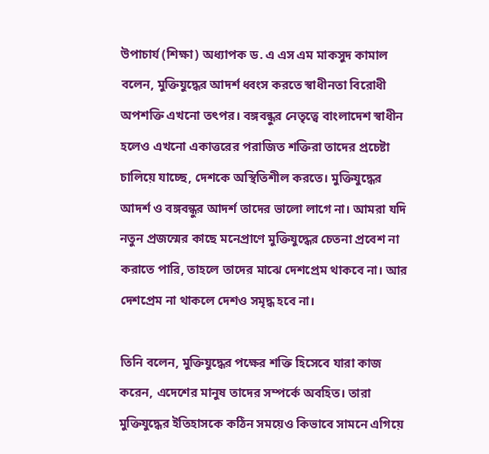উপাচার্য (শিক্ষা) অধ্যাপক ড. এ এস এম মাকসুদ কামাল বলেন, মুক্তিযুদ্ধের আদর্শ ধ্বংস করতে স্বাধীনতা বিরোধী অপশক্তি এখনো তৎপর। বঙ্গবন্ধুর নেতৃত্বে বাংলাদেশ স্বাধীন হলেও এখনো একাত্তরের পরাজিত শক্তিরা তাদের প্রচেষ্টা চালিয়ে যাচ্ছে, দেশকে অস্থিতিশীল করতে। মুক্তিযুদ্ধের আদর্শ ও বঙ্গবন্ধুর আদর্শ তাদের ভালো লাগে না। আমরা যদি নতুন প্রজন্মের কাছে মনেপ্রাণে মুক্তিযুদ্ধের চেতনা প্রবেশ না করাতে পারি, তাহলে তাদের মাঝে দেশপ্রেম থাকবে না। আর দেশপ্রেম না থাকলে দেশও সমৃদ্ধ হবে না।

তিনি বলেন, মুক্তিযুদ্ধের পক্ষের শক্তি হিসেবে যারা কাজ করেন, এদেশের মানুষ তাদের সম্পর্কে অবহিত। তারা মুক্তিযুদ্ধের ইতিহাসকে কঠিন সময়েও কিভাবে সামনে এগিয়ে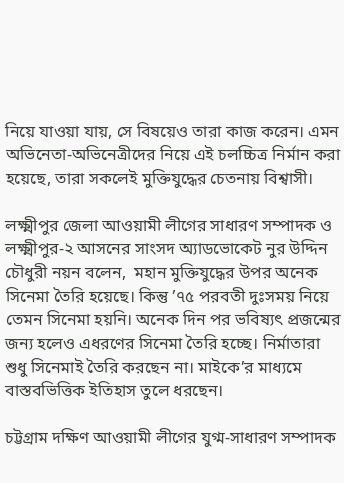নিয়ে যাওয়া যায়, সে বিষয়েও তারা কাজ করেন। এমন অভিনেতা-অভিনেত্রীদের নিয়ে এই চলচ্চিত্র নির্মান করা হয়েছে, তারা সকলেই মুক্তিযুদ্ধের চেতনায় বিশ্বাসী।

লক্ষ্মীপুর জেলা আওয়ামী লীগের সাধারণ সম্পাদক ও লক্ষ্মীপুর-২ আসনের সাংসদ অ্যাডভোকেট নুর উদ্দিন চৌধুরী নয়ন বলেন,  মহান মুক্তিযুদ্ধের উপর অনেক সিনেমা তৈরি হয়েছে। কিন্তু ’৭৫ পরবতী দুঃসময় নিয়ে তেমন সিনেমা হয়নি। অনেক দিন পর ভবিষ্যৎ প্রজন্মের জন্য হলেও এধরণের সিনেমা তৈরি হচ্ছে। নির্মাতারা শুধু সিনেমাই তৈরি করছেন না। মাইকে’র মাধ্যমে বাস্তবভিত্তিক ইতিহাস তুলে ধরছেন।

চট্টগ্রাম দক্ষিণ আওয়ামী লীগের যুগ্ম-সাধারণ সম্পাদক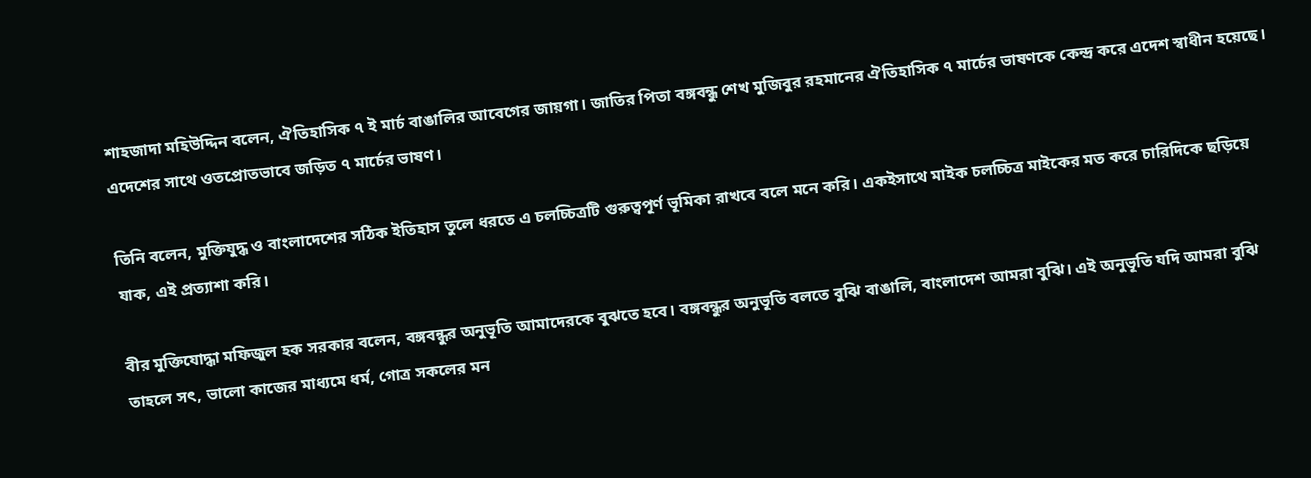শাহজাদা মহিউদ্দিন বলেন, ঐতিহাসিক ৭ ই মার্চ বাঙালির আবেগের জায়গা। জাতির পিতা বঙ্গবন্ধু শেখ মুজিবুর রহমানের ঐতিহাসিক ৭ মার্চের ভাষণকে কেন্দ্র করে এদেশ স্বাধীন হয়েছে। এদেশের সাথে ওতপ্রোতভাবে জড়িত ৭ মার্চের ভাষণ।

তিনি বলেন, মুক্তিযুদ্ধ ও বাংলাদেশের সঠিক ইতিহাস তুলে ধরতে এ চলচ্চিত্রটি গুরুত্বপূর্ণ ভূমিকা রাখবে বলে মনে করি। একইসাথে মাইক চলচ্চিত্র মাইকের মত করে চারিদিকে ছড়িয়ে যাক, এই প্রত্যাশা করি।

বীর মুক্তিযোদ্ধা মফিজুল হক সরকার বলেন, বঙ্গবন্ধুর অনুভূতি আমাদেরকে বুঝতে হবে। বঙ্গবন্ধুর অনুভূতি বলতে বুঝি বাঙালি, বাংলাদেশ আমরা বুঝি। এই অনুভূতি যদি আমরা বুঝি তাহলে সৎ, ভালো কাজের মাধ্যমে ধর্ম, গোত্র সকলের মন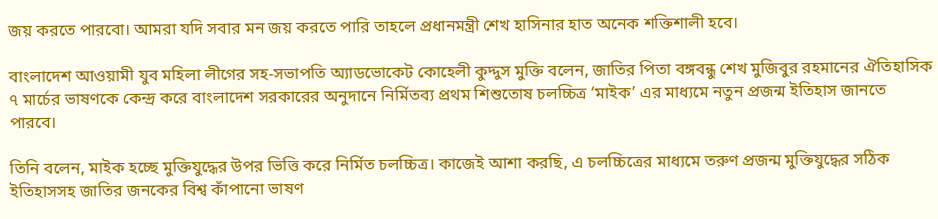জয় করতে পারবো। আমরা যদি সবার মন জয় করতে পারি তাহলে প্রধানমন্ত্রী শেখ হাসিনার হাত অনেক শক্তিশালী হবে।

বাংলাদেশ আওয়ামী যুব মহিলা লীগের সহ-সভাপতি অ্যাডভোকেট কোহেলী কুদ্দুস মুক্তি বলেন, জাতির পিতা বঙ্গবন্ধু শেখ মুজিবুর রহমানের ঐতিহাসিক ৭ মার্চের ভাষণকে কেন্দ্র করে বাংলাদেশ সরকারের অনুদানে নির্মিতব্য প্রথম শিশুতোষ চলচ্চিত্র ‘মাইক’ এর মাধ্যমে নতুন প্রজন্ম ইতিহাস জানতে পারবে।

তিনি বলেন, মাইক হচ্ছে মুক্তিযুদ্ধের উপর ভিত্তি করে নির্মিত চলচ্চিত্র। কাজেই আশা করছি, এ চলচ্চিত্রের মাধ্যমে তরুণ প্রজন্ম মুক্তিযুদ্ধের সঠিক ইতিহাসসহ জাতির জনকের বিশ্ব কাঁপানো ভাষণ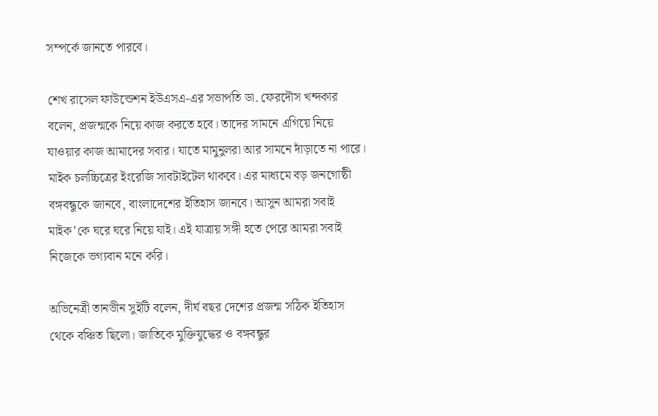সম্পর্কে জানতে পারবে।

শেখ রাসেল ফাউন্ডেশন ইউএসএ-এর সভাপতি ডা. ফেরদৌস খন্দকার বলেন, প্রজন্মকে নিয়ে কাজ করতে হবে। তাদের সামনে এগিয়ে নিয়ে যাওয়ার কাজ আমাদের সবার। যাতে মামুনুলরা আর সামনে দাঁড়াতে না পারে। মাইক চলচ্চিত্রের ইংরেজি সাবটাইটেল থাকবে। এর মাধ্যমে বড় জনগোষ্ঠী বঙ্গবন্ধুকে জানবে, বাংলাদেশের ইতিহাস জানবে। আসুন আমরা সবাই মাইক’কে ঘরে ঘরে নিয়ে যাই। এই যাত্রায় সঙ্গী হতে পেরে আমরা সবাই নিজেকে ভগ্যবান মনে করি।

অভিনেত্রী তানভীন সুইটি বলেন, দীর্ঘ বছর দেশের প্রজন্ম সঠিক ইতিহাস থেকে বঞ্চিত ছিলো। জাতিকে মুক্তিযুদ্ধের ও বঙ্গবন্ধুর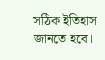সঠিক ইতিহাস জানতে হবে।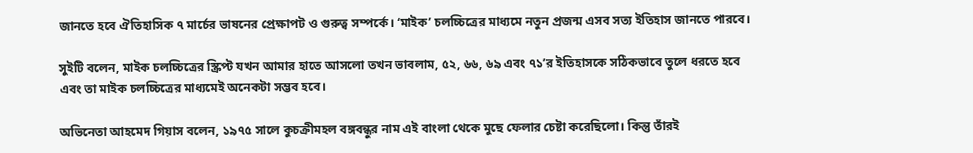জানতে হবে ঐতিহাসিক ৭ মার্চের ভাষনের প্রেক্ষাপট ও গুরুত্ব সম্পর্কে। ‘মাইক’ চলচ্চিত্রের মাধ্যমে নতুন প্রজন্ম এসব সত্য ইতিহাস জানতে পারবে।

সুইটি বলেন, মাইক চলচ্চিত্রের স্ক্রিপ্ট যখন আমার হাতে আসলো তখন ভাবলাম, ৫২, ৬৬, ৬৯ এবং ৭১’র ইতিহাসকে সঠিকভাবে তুলে ধরতে হবে এবং তা মাইক চলচ্চিত্রের মাধ্যমেই অনেকটা সম্ভব হবে।

অভিনেতা আহমেদ গিয়াস বলেন, ১৯৭৫ সালে কুচক্রীমহল বঙ্গবন্ধুর নাম এই বাংলা থেকে মুছে ফেলার চেষ্টা করেছিলো। কিন্তু তাঁরই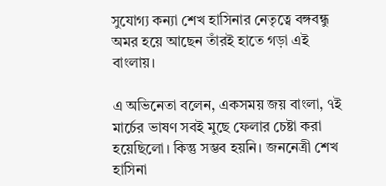সুযোগ্য কন্যা শেখ হাসিনার নেতৃত্বে বঙ্গবন্ধু অমর হয়ে আছেন তাঁরই হাতে গড়া এই বাংলায়।

এ অভিনেতা বলেন, একসময় জয় বাংলা, ৭ই মার্চের ভাষণ সবই মুছে ফেলার চেষ্টা করা হয়েছিলো। কিন্তু সম্ভব হয়নি। জননেত্রী শেখ হাসিনা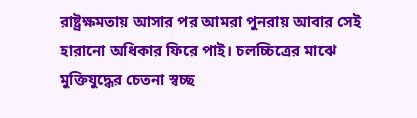রাষ্ট্রক্ষমতায় আসার পর আমরা পুনরায় আবার সেই হারানো অধিকার ফিরে পাই। চলচ্চিত্রের মাঝে মুক্তিযুদ্ধের চেতনা স্বচ্ছ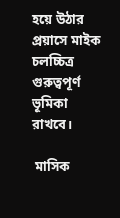হয়ে উঠার প্রয়াসে মাইক চলচ্চিত্র গুরুত্বপূর্ণ ভূমিকা রাখবে।

 মাসিক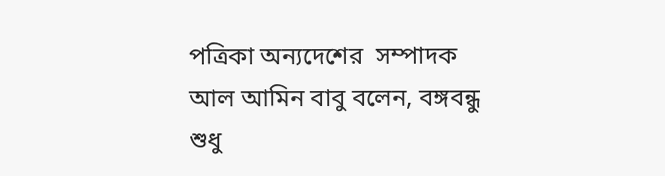পত্রিকা অন্যদেশের  সম্পাদক আল আমিন বাবু বলেন, বঙ্গবন্ধু শুধু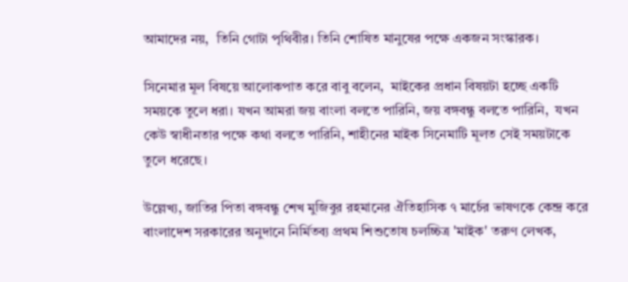আমাদের নয়,  তিনি গোটা পৃথিবীর। তিনি শোষিত মানুষের পক্ষে একজন সংস্কারক।

সিনেমার মূল বিষয়ে আলোকপাত করে বাবু বলেন,  মাইকের প্রধান বিষয়টা হচ্ছে একটি সময়কে তুলে ধরা। যখন আমরা জয় বাংলা বলতে পারিনি, জয় বঙ্গবন্ধু বলতে পারিনি,  যখন কেউ স্বাধীনতার পক্ষে কথা বলতে পারিনি, শাহীনের মাইক সিনেমাটি মূলত সেই সময়টাকে তুলে ধরেছে।

উল্লেখ্য, জাতির পিতা বঙ্গবন্ধু শেখ মুজিবুর রহমানের ঐতিহাসিক ৭ মার্চের ভাষণকে কেন্দ্র করে বাংলাদেশ সরকারের অনুদানে নির্মিতব্য প্রথম শিশুতোষ চলচ্চিত্র 'মাইক' তরুণ লেখক,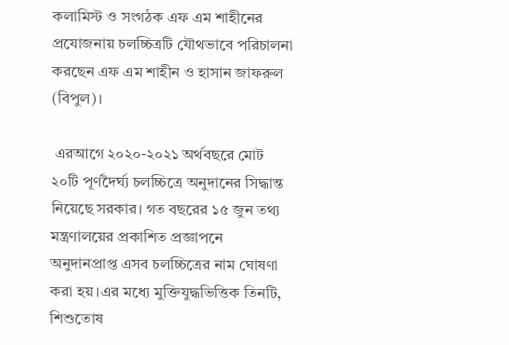কলামিস্ট ও সংগঠক এফ এম শাহীনের প্রযোজনায় চলচ্চিত্রটি যৌথভাবে পরিচালনা করছেন এফ এম শাহীন ও হাসান জাফরুল (বিপুল)।

 এরআগে ২০২০-২০২১ অর্থবছরে মোট ২০টি পূর্ণদৈর্ঘ্য চলচ্চিত্রে অনুদানের সিদ্ধান্ত নিয়েছে সরকার। গত বছরের ১৫ জুন তথ্য মন্ত্রণালয়ের প্রকাশিত প্রজ্ঞাপনে অনুদানপ্রাপ্ত এসব চলচ্চিত্রের নাম ঘোষণা করা হয়।এর মধ্যে মুক্তিযুদ্ধভিত্তিক তিনটি, শিশুতোষ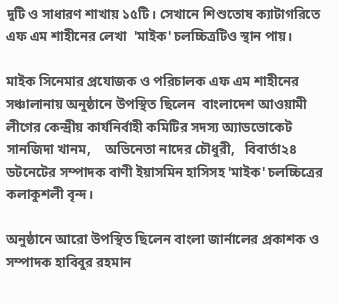দুটি ও সাধারণ শাখায় ১৫টি। সেখানে শিশুতোষ ক্যাটাগরিতে এফ এম শাহীনের লেখা  'মাইক' চলচ্চিত্রটিও স্থান পায়।

মাইক সিনেমার প্রযোজক ও পরিচালক এফ এম শাহীনের সঞ্চালানায় অনুষ্ঠানে উপস্থিত ছিলেন  বাংলাদেশ আওয়ামী লীগের কেন্দ্রীয় কার্যনির্বাহী কমিটির সদস্য অ্যাডভোকেট সানজিদা খানম,    অভিনেতা নাদের চৌধুরী,   বিবার্তা২৪ ডটনেটের সম্পাদক বাণী ইয়াসমিন হাসিসহ 'মাইক' চলচ্চিত্রের কলাকুশলী বৃন্দ।

অনুষ্ঠানে আরো উপস্থিত ছিলেন বাংলা জার্নালের প্রকাশক ও সম্পাদক হাবিবুর রহমান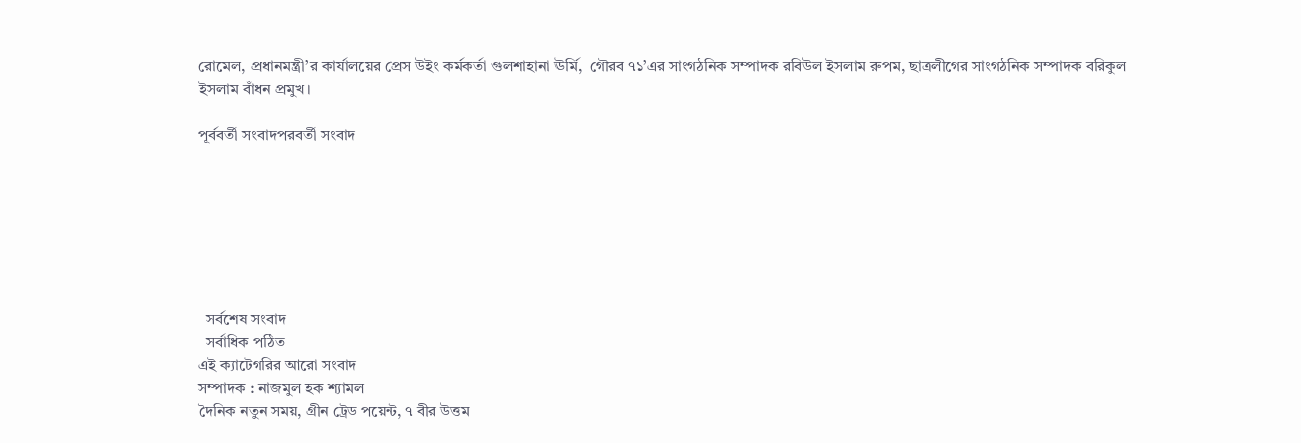রোমেল, প্রধানমন্ত্রী’র কার্যালয়ের প্রেস উইং কর্মকর্তা গুলশাহানা ঊর্মি,  গৌরব ৭১’এর সাংগঠনিক সম্পাদক রবিউল ইসলাম রুপম, ছাত্রলীগের সাংগঠনিক সম্পাদক বরিকুল ইসলাম বাঁধন প্রমুখ।

পূর্ববর্তী সংবাদপরবর্তী সংবাদ







  সর্বশেষ সংবাদ
  সর্বাধিক পঠিত
এই ক্যাটেগরির আরো সংবাদ
সম্পাদক : নাজমুল হক শ্যামল
দৈনিক নতুন সময়, গ্রীন ট্রেড পয়েন্ট, ৭ বীর উত্তম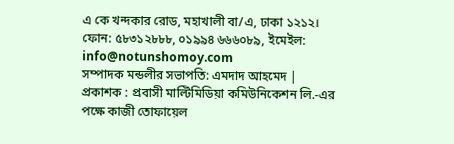এ কে খন্দকার রোড, মহাখালী বা/এ, ঢাকা ১২১২।
ফোন: ৫৮৩১২৮৮৮, ০১৯৯৪ ৬৬৬০৮৯, ইমেইল: info@notunshomoy.com
সম্পাদক মন্ডলীর সভাপতি: এমদাদ আহমেদ | প্রকাশক : প্রবাসী মাল্টিমিডিয়া কমিউনিকেশন লি.-এর পক্ষে কাজী তোফায়েল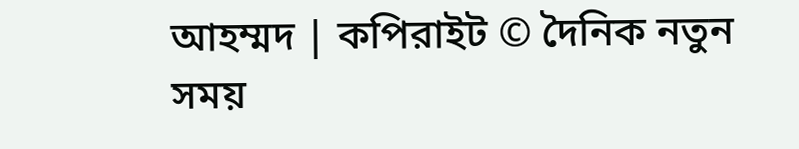আহম্মদ | কপিরাইট © দৈনিক নতুন সময়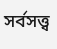সর্বসত্ত্ব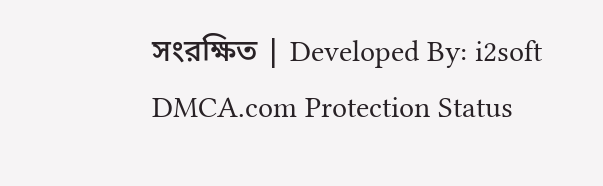সংরক্ষিত | Developed By: i2soft
DMCA.com Protection Status